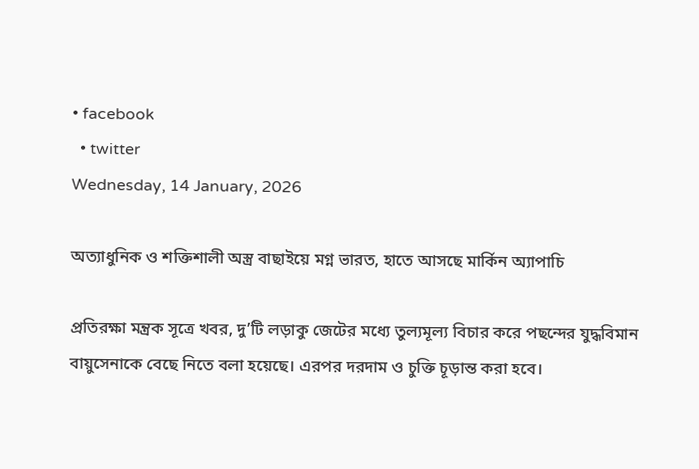• facebook
  • twitter
Wednesday, 14 January, 2026

অত্যাধুনিক ও শক্তিশালী অস্ত্র বাছাইয়ে মগ্ন ভারত, হাতে আসছে মার্কিন অ্যাপাচি

প্রতিরক্ষা মন্ত্রক সূত্রে খবর, দু’টি লড়াকু জেটের মধ্যে তুল্যমূল্য বিচার করে পছন্দের যুদ্ধবিমান বায়ুসেনাকে বেছে নিতে বলা হয়েছে। এরপর দরদাম ও চুক্তি চূড়ান্ত করা হবে।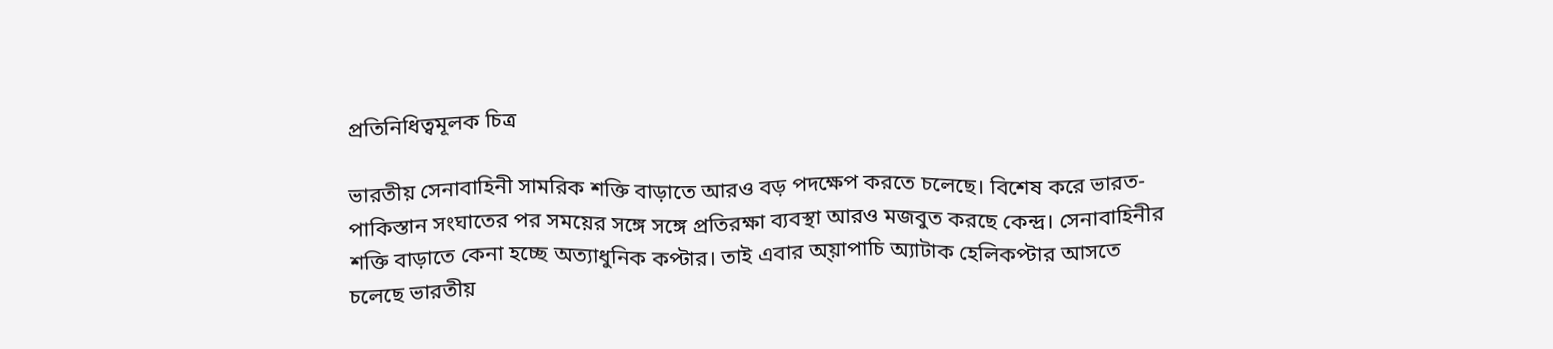প্রতিনিধিত্বমূলক চিত্র

ভারতীয় সেনাবাহিনী সামরিক শক্তি বাড়াতে আরও বড় পদক্ষেপ করতে চলেছে। বিশেষ করে ভারত-পাকিস্তান সংঘাতের পর সময়ের সঙ্গে সঙ্গে প্রতিরক্ষা ব্যবস্থা আরও মজবুত করছে কেন্দ্র। সেনাবাহিনীর শক্তি বাড়াতে কেনা হচ্ছে অত্যাধুনিক কপ্টার। তাই এবার অ্য়াপাচি অ্যাটাক হেলিকপ্টার আসতে চলেছে ভারতীয়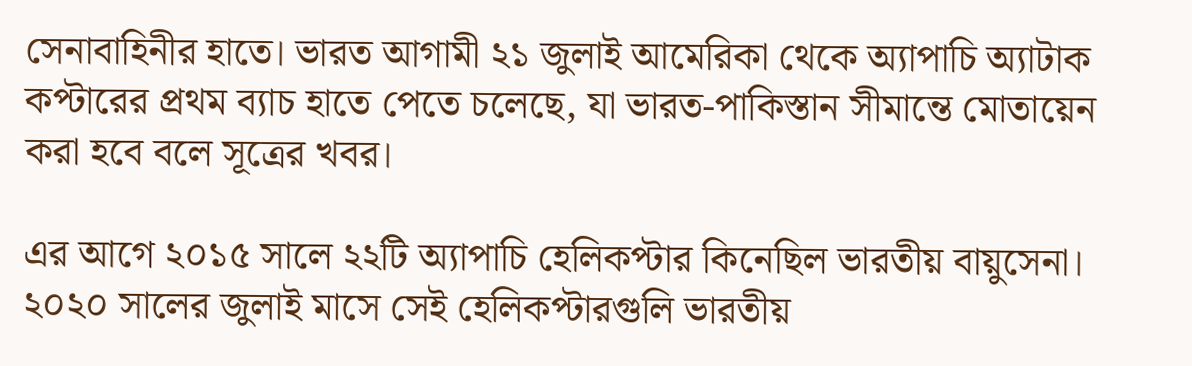সেনাবাহিনীর হাতে। ভারত আগামী ২১ জুলাই আমেরিকা থেকে অ্যাপাচি অ্যাটাক কপ্টারের প্রথম ব্যাচ হাতে পেতে চলেছে, যা ভারত-পাকিস্তান সীমান্তে মোতায়েন করা হবে বলে সূত্রের খবর।

এর আগে ২০১৫ সালে ২২টি অ্যাপাচি হেলিকপ্টার কিনেছিল ভারতীয় বায়ুসেনা। ২০২০ সালের জুলাই মাসে সেই হেলিকপ্টারগুলি ভারতীয়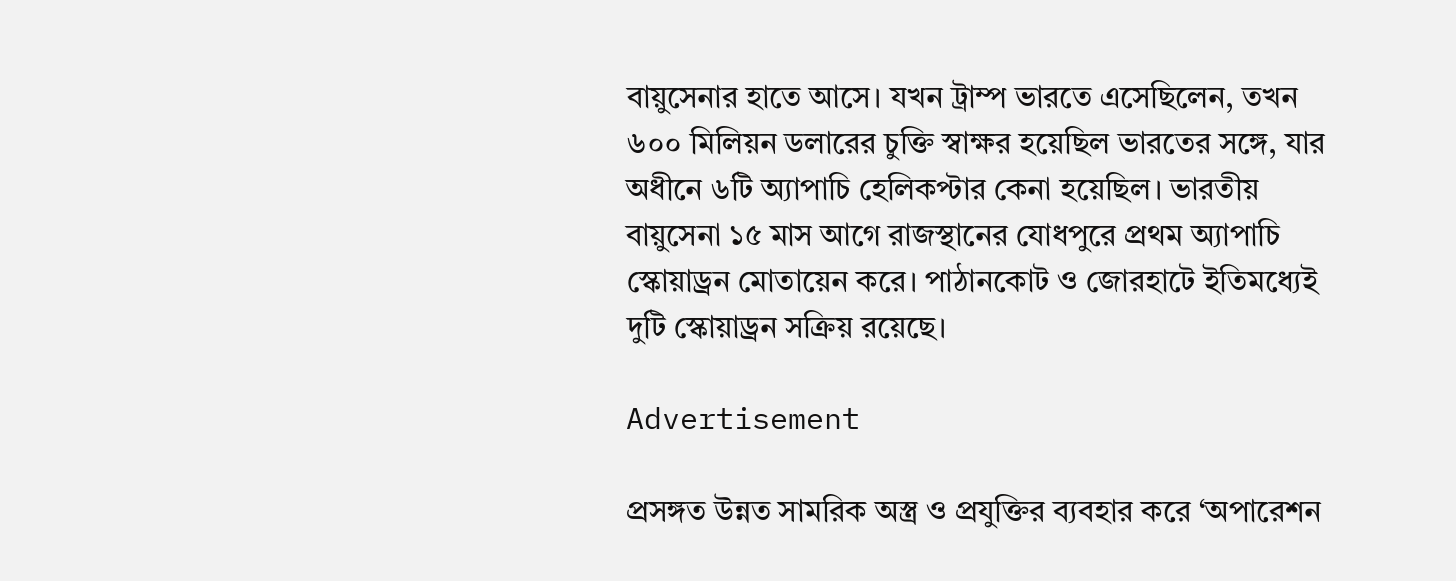বায়ুসেনার হাতে আসে। যখন ট্রাম্প ভারতে এসেছিলেন, তখন ৬০০ মিলিয়ন ডলারের চুক্তি স্বাক্ষর হয়েছিল ভারতের সঙ্গে, যার অধীনে ৬টি অ্যাপাচি হেলিকপ্টার কেনা হয়েছিল। ভারতীয় বায়ুসেনা ১৫ মাস আগে রাজস্থানের যোধপুরে প্রথম অ্যাপাচি স্কোয়াড্রন মোতায়েন করে। পাঠানকোট ও জোরহাটে ইতিমধ্যেই দুটি স্কোয়াড্রন সক্রিয় রয়েছে।

Advertisement

প্রসঙ্গত উন্নত সামরিক অস্ত্র ও প্রযুক্তির ব্যবহার করে ‘অপারেশন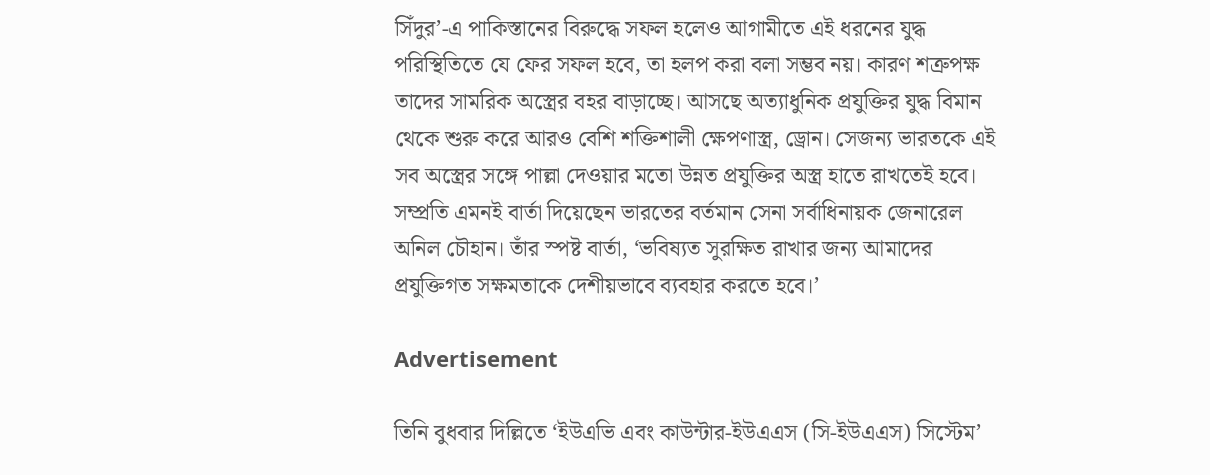সিঁদুর’-এ পাকিস্তানের বিরুদ্ধে সফল হলেও আগামীতে এই ধরনের যুদ্ধ পরিস্থিতিতে যে ফের সফল হবে, তা হলপ করা বলা সম্ভব নয়। কারণ শত্রুপক্ষ তাদের সামরিক অস্ত্রের বহর বাড়াচ্ছে। আসছে অত্যাধুনিক প্রযুক্তির যুদ্ধ বিমান থেকে শুরু করে আরও বেশি শক্তিশালী ক্ষেপণাস্ত্র, ড্রোন। সেজন্য ভারতকে এই সব অস্ত্রের সঙ্গে পাল্লা দেওয়ার মতো উন্নত প্রযুক্তির অস্ত্র হাতে রাখতেই হবে। সম্প্রতি এমনই বার্তা দিয়েছেন ভারতের বর্তমান সেনা সর্বাধিনায়ক জেনারেল অনিল চৌহান। তাঁর স্পষ্ট বার্তা, ‘ভবিষ্যত সুরক্ষিত রাখার জন্য আমাদের প্রযুক্তিগত সক্ষমতাকে দেশীয়ভাবে ব্যবহার করতে হবে।’

Advertisement

তিনি বুধবার দিল্লিতে ‘ইউএভি এবং কাউন্টার-ইউএএস (সি-ইউএএস) সিস্টেম’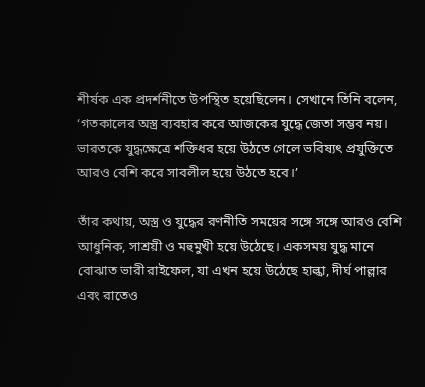শীর্ষক এক প্রদর্শনীতে উপস্থিত হয়েছিলেন। সেখানে তিনি বলেন, ‘গতকালের অস্ত্র ব্যবহার করে আজকের যুদ্ধে জেতা সম্ভব নয়। ভারতকে যুদ্ধক্ষেত্রে শক্তিধর হয়ে উঠতে গেলে ভবিষ্যৎ প্রযুক্তিতে আরও বেশি করে সাবলীল হয়ে উঠতে হবে।’

তাঁর কথায়, অস্ত্র ও যুদ্ধের রণনীতি সময়ের সঙ্গে সঙ্গে আরও বেশি আধুনিক, সাশ্রয়ী ও মহুমুখী হয়ে উঠেছে। একসময় যুদ্ধ মানে বোঝাত ভারী রাইফেল, যা এখন হয়ে উঠেছে হাল্কা, দীর্ঘ পাল্লার এবং রাতেও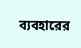ব্যবহারের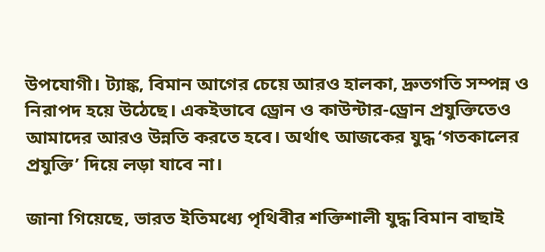উপযোগী। ট্যাঙ্ক, বিমান আগের চেয়ে আরও হালকা, দ্রুতগতি সম্পন্ন ও নিরাপদ হয়ে উঠেছে। একইভাবে ড্রোন ও কাউন্টার-ড্রোন প্রযুক্তিতেও আমাদের আরও উন্নতি করতে হবে। অর্থাৎ আজকের যুদ্ধ ‘গতকালের প্রযুক্তি’ দিয়ে লড়া যাবে না।

জানা গিয়েছে, ভারত ইতিমধ্যে পৃথিবীর শক্তিশালী যুদ্ধ বিমান বাছাই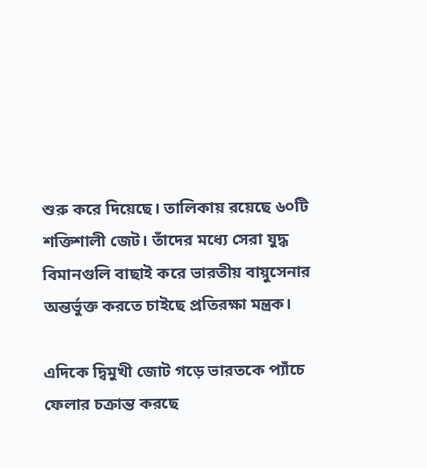শুরু করে দিয়েছে। তালিকায় রয়েছে ৬০টি শক্তিশালী জেট। তাঁদের মধ্যে সেরা যুদ্ধ বিমানগুলি বাছাই করে ভারতীয় বায়ুসেনার অন্তর্ভুক্ত করতে চাইছে প্রতিরক্ষা মন্ত্রক।

এদিকে দ্বিমুখী জোট গড়ে ভারতকে প্যাঁচে ফেলার চক্রান্ত করছে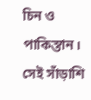চিন ও পাকিস্তান। সেই সাঁড়াশি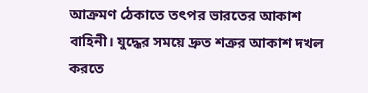আক্রমণ ঠেকাতে তৎপর ভারতের আকাশ বাহিনী। যুদ্ধের সময়ে দ্রুত শত্রুর আকাশ দখল করতে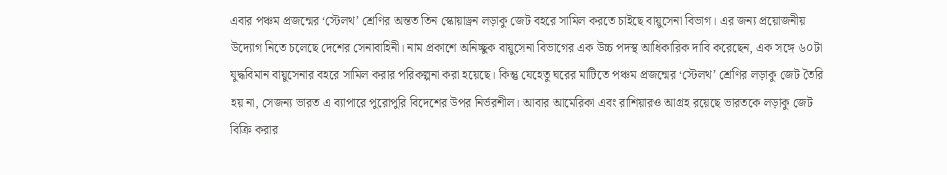এবার পঞ্চম প্রজন্মের ‘স্টেলথ’ শ্রেণির অন্তত তিন স্কোয়াড্রন লড়াকু জেট বহরে সামিল করতে চাইছে বায়ুসেনা বিভাগ। এর জন্য প্রয়োজনীয় উদ্যোগ নিতে চলেছে দেশের সেনাবাহিনী। নাম প্রকাশে অনিচ্ছুক বায়ুসেনা বিভাগের এক উচ্চ পদস্থ আধিকারিক দাবি করেছেন, এক সঙ্গে ৬০টা যুদ্ধবিমান বায়ুসেনার বহরে সামিল করার পরিকল্পনা করা হয়েছে। কিন্তু যেহেতু ঘরের মাটিতে পঞ্চম প্রজন্মের ‘স্টেলথ’ শ্রেণির লড়াকু জেট তৈরি হয় না, সেজন্য ভারত এ ব্যাপারে পুরোপুরি বিদেশের উপর নির্ভরশীল। আবার আমেরিকা এবং রাশিয়ারও আগ্রহ রয়েছে ভারতকে লড়াকু জেট বিক্রি করার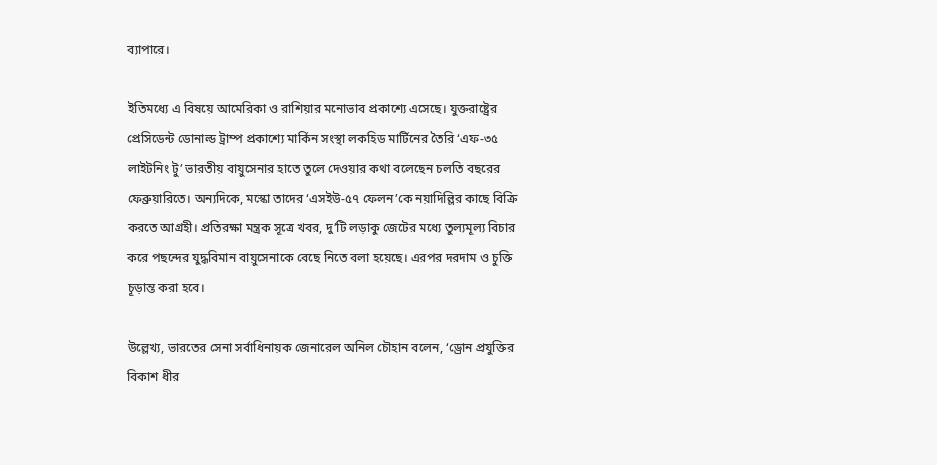ব্যাপারে।

ইতিমধ্যে এ বিষয়ে আমেরিকা ও রাশিয়ার মনোভাব প্রকাশ্যে এসেছে। যুক্তরাষ্ট্রের প্রেসিডেন্ট ডোনাল্ড ট্রাম্প প্রকাশ্যে মার্কিন সংস্থা লকহিড মার্টিনের তৈরি ‘এফ-৩৫ লাইটনিং টু’ ভারতীয় বায়ুসেনার হাতে তুলে দেওয়ার কথা বলেছেন চলতি বছরের ফেব্রুয়ারিতে। অন্যদিকে, মস্কো তাদের ‘এসইউ-৫৭ ফেলন’কে নয়াদিল্লির কাছে বিক্রি করতে আগ্রহী। প্রতিরক্ষা মন্ত্রক সূত্রে খবর, দু’টি লড়াকু জেটের মধ্যে তুল্যমূল্য বিচার করে পছন্দের যুদ্ধবিমান বায়ুসেনাকে বেছে নিতে বলা হয়েছে। এরপর দরদাম ও চুক্তি চূড়ান্ত করা হবে।

উল্লেখ্য, ভারতের সেনা সর্বাধিনায়ক জেনারেল অনিল চৌহান বলেন, ‘ড্রোন প্রযুক্তির বিকাশ ধীর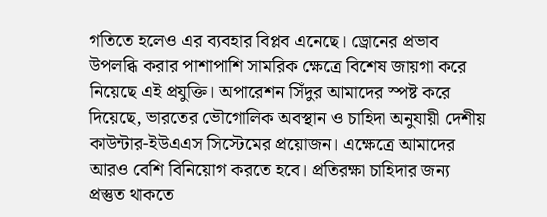গতিতে হলেও এর ব্যবহার বিপ্লব এনেছে। ড্রোনের প্রভাব উপলব্ধি করার পাশাপাশি সামরিক ক্ষেত্রে বিশেষ জায়গা করে নিয়েছে এই প্রযুক্তি। অপারেশন সিঁদুর আমাদের স্পষ্ট করে দিয়েছে, ভারতের ভৌগোলিক অবস্থান ও চাহিদা অনুযায়ী দেশীয় কাউন্টার-ইউএএস সিস্টেমের প্রয়োজন। এক্ষেত্রে আমাদের আরও বেশি বিনিয়োগ করতে হবে। প্রতিরক্ষা চাহিদার জন্য প্রস্তুত থাকতে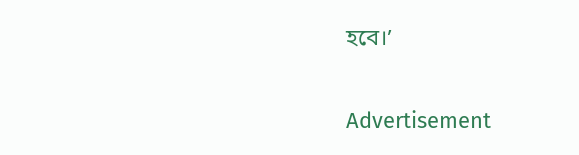হবে।’

Advertisement